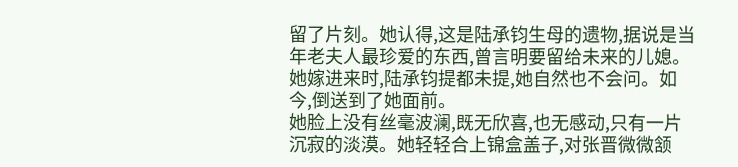留了片刻。她认得,这是陆承钧生母的遗物,据说是当年老夫人最珍爱的东西,曾言明要留给未来的儿媳。她嫁进来时,陆承钧提都未提,她自然也不会问。如今,倒送到了她面前。
她脸上没有丝毫波澜,既无欣喜,也无感动,只有一片沉寂的淡漠。她轻轻合上锦盒盖子,对张晋微微颔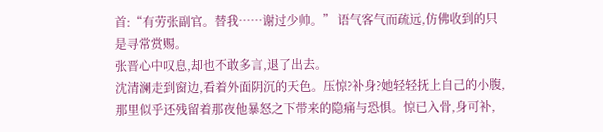首:“有劳张副官。替我……谢过少帅。” 语气客气而疏远,仿佛收到的只是寻常赏赐。
张晋心中叹息,却也不敢多言,退了出去。
沈清澜走到窗边,看着外面阴沉的天色。压惊?补身?她轻轻抚上自己的小腹,那里似乎还残留着那夜他暴怒之下带来的隐痛与恐惧。惊已入骨,身可补,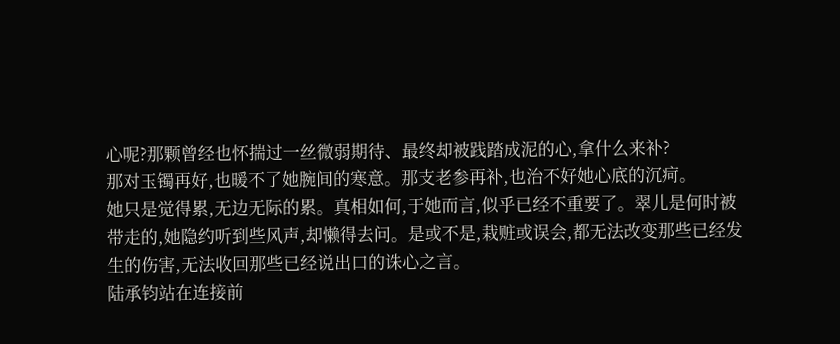心呢?那颗曾经也怀揣过一丝微弱期待、最终却被践踏成泥的心,拿什么来补?
那对玉镯再好,也暖不了她腕间的寒意。那支老参再补,也治不好她心底的沉疴。
她只是觉得累,无边无际的累。真相如何,于她而言,似乎已经不重要了。翠儿是何时被带走的,她隐约听到些风声,却懒得去问。是或不是,栽赃或误会,都无法改变那些已经发生的伤害,无法收回那些已经说出口的诛心之言。
陆承钧站在连接前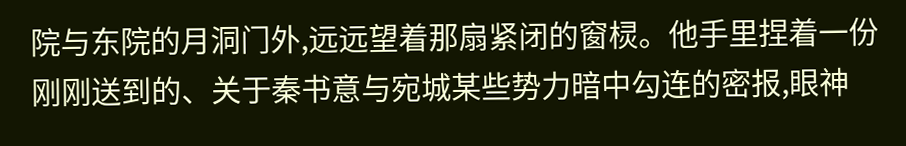院与东院的月洞门外,远远望着那扇紧闭的窗棂。他手里捏着一份刚刚送到的、关于秦书意与宛城某些势力暗中勾连的密报,眼神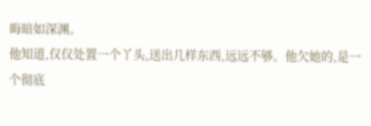晦暗如深渊。
他知道,仅仅处置一个丫头,送出几样东西,远远不够。他欠她的,是一个彻底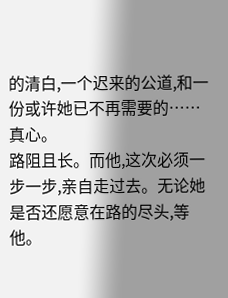的清白,一个迟来的公道,和一份或许她已不再需要的……真心。
路阻且长。而他,这次必须一步一步,亲自走过去。无论她是否还愿意在路的尽头,等他。